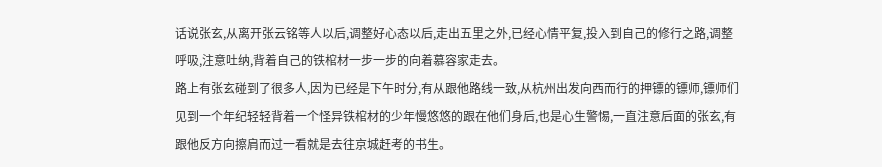话说张玄,从离开张云铭等人以后,调整好心态以后,走出五里之外,已经心情平复,投入到自己的修行之路,调整呼吸,注意吐纳,背着自己的铁棺材一步一步的向着慕容家走去。
路上有张玄碰到了很多人,因为已经是下午时分,有从跟他路线一致,从杭州出发向西而行的押镖的镖师,镖师们见到一个年纪轻轻背着一个怪异铁棺材的少年慢悠悠的跟在他们身后,也是心生警惕,一直注意后面的张玄,有跟他反方向擦肩而过一看就是去往京城赶考的书生。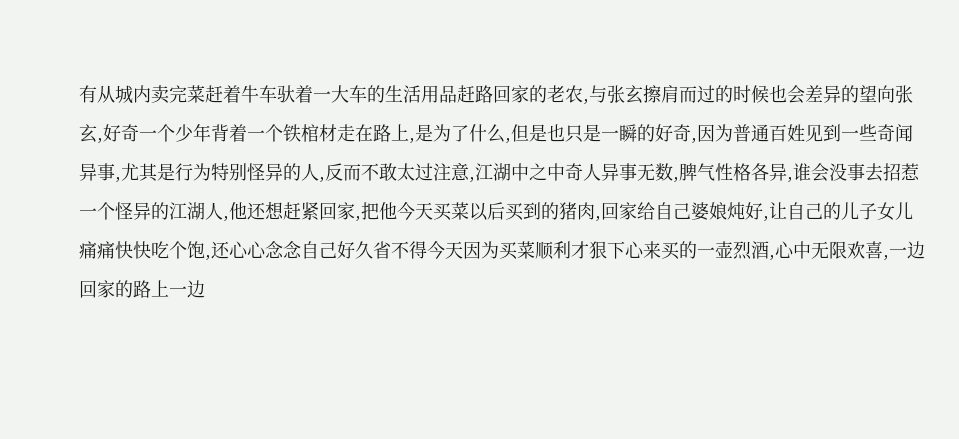有从城内卖完菜赶着牛车驮着一大车的生活用品赶路回家的老农,与张玄擦肩而过的时候也会差异的望向张玄,好奇一个少年背着一个铁棺材走在路上,是为了什么,但是也只是一瞬的好奇,因为普通百姓见到一些奇闻异事,尤其是行为特别怪异的人,反而不敢太过注意,江湖中之中奇人异事无数,脾气性格各异,谁会没事去招惹一个怪异的江湖人,他还想赶紧回家,把他今天买菜以后买到的猪肉,回家给自己婆娘炖好,让自己的儿子女儿痛痛快快吃个饱,还心心念念自己好久省不得今天因为买菜顺利才狠下心来买的一壶烈酒,心中无限欢喜,一边回家的路上一边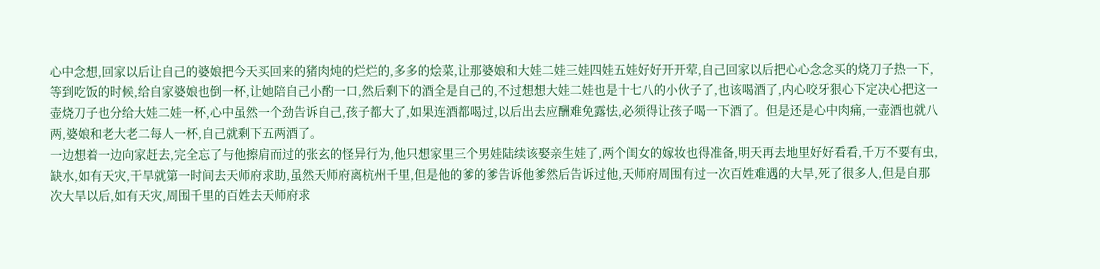心中念想,回家以后让自己的婆娘把今天买回来的猪肉炖的烂烂的,多多的烩菜,让那婆娘和大娃二娃三娃四娃五娃好好开开荤,自己回家以后把心心念念买的烧刀子热一下,等到吃饭的时候,给自家婆娘也倒一杯,让她陪自己小酌一口,然后剩下的酒全是自己的,不过想想大娃二娃也是十七八的小伙子了,也该喝酒了,内心咬牙狠心下定决心把这一壶烧刀子也分给大娃二娃一杯,心中虽然一个劲告诉自己,孩子都大了,如果连酒都喝过,以后出去应酬难免露怯,必须得让孩子喝一下酒了。但是还是心中肉痛,一壶酒也就八两,婆娘和老大老二每人一杯,自己就剩下五两酒了。
一边想着一边向家赶去,完全忘了与他擦肩而过的张玄的怪异行为,他只想家里三个男娃陆续该娶亲生娃了,两个闺女的嫁妆也得准备,明天再去地里好好看看,千万不要有虫,缺水,如有天灾,干旱就第一时间去天师府求助,虽然天师府离杭州千里,但是他的爹的爹告诉他爹然后告诉过他,天师府周围有过一次百姓难遇的大旱,死了很多人,但是自那次大旱以后,如有天灾,周围千里的百姓去天师府求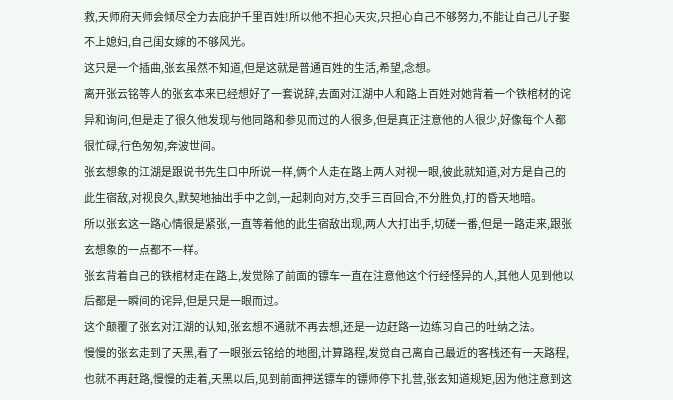救,天师府天师会倾尽全力去庇护千里百姓!所以他不担心天灾,只担心自己不够努力,不能让自己儿子娶不上媳妇,自己闺女嫁的不够风光。
这只是一个插曲,张玄虽然不知道,但是这就是普通百姓的生活,希望,念想。
离开张云铭等人的张玄本来已经想好了一套说辞,去面对江湖中人和路上百姓对她背着一个铁棺材的诧异和询问,但是走了很久他发现与他同路和参见而过的人很多,但是真正注意他的人很少,好像每个人都很忙碌,行色匆匆,奔波世间。
张玄想象的江湖是跟说书先生口中所说一样,俩个人走在路上两人对视一眼,彼此就知道,对方是自己的此生宿敌,对视良久,默契地抽出手中之剑,一起刺向对方,交手三百回合,不分胜负,打的昏天地暗。
所以张玄这一路心情很是紧张,一直等着他的此生宿敌出现,两人大打出手,切磋一番,但是一路走来,跟张玄想象的一点都不一样。
张玄背着自己的铁棺材走在路上,发觉除了前面的镖车一直在注意他这个行经怪异的人,其他人见到他以后都是一瞬间的诧异,但是只是一眼而过。
这个颠覆了张玄对江湖的认知,张玄想不通就不再去想,还是一边赶路一边练习自己的吐纳之法。
慢慢的张玄走到了天黑,看了一眼张云铭给的地图,计算路程,发觉自己离自己最近的客栈还有一天路程,也就不再赶路,慢慢的走着,天黑以后,见到前面押送镖车的镖师停下扎营,张玄知道规矩,因为他注意到这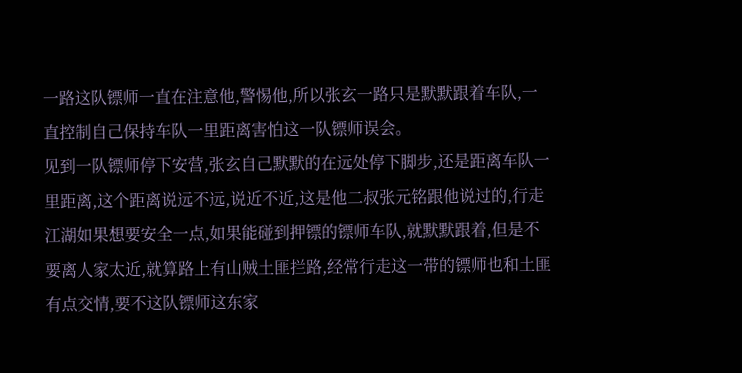一路这队镖师一直在注意他,警惕他,所以张玄一路只是默默跟着车队,一直控制自己保持车队一里距离害怕这一队镖师误会。
见到一队镖师停下安营,张玄自己默默的在远处停下脚步,还是距离车队一里距离,这个距离说远不远,说近不近,这是他二叔张元铭跟他说过的,行走江湖如果想要安全一点,如果能碰到押镖的镖师车队,就默默跟着,但是不要离人家太近,就算路上有山贼土匪拦路,经常行走这一带的镖师也和土匪有点交情,要不这队镖师这东家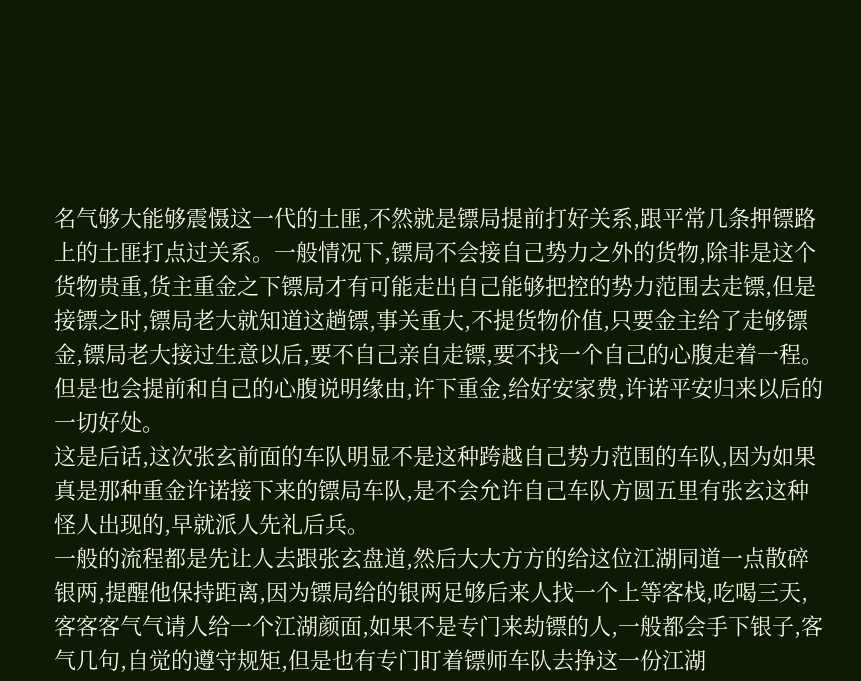名气够大能够震慑这一代的土匪,不然就是镖局提前打好关系,跟平常几条押镖路上的土匪打点过关系。一般情况下,镖局不会接自己势力之外的货物,除非是这个货物贵重,货主重金之下镖局才有可能走出自己能够把控的势力范围去走镖,但是接镖之时,镖局老大就知道这趟镖,事关重大,不提货物价值,只要金主给了走够镖金,镖局老大接过生意以后,要不自己亲自走镖,要不找一个自己的心腹走着一程。但是也会提前和自己的心腹说明缘由,许下重金,给好安家费,许诺平安归来以后的一切好处。
这是后话,这次张玄前面的车队明显不是这种跨越自己势力范围的车队,因为如果真是那种重金许诺接下来的镖局车队,是不会允许自己车队方圆五里有张玄这种怪人出现的,早就派人先礼后兵。
一般的流程都是先让人去跟张玄盘道,然后大大方方的给这位江湖同道一点散碎银两,提醒他保持距离,因为镖局给的银两足够后来人找一个上等客栈,吃喝三天,客客客气气请人给一个江湖颜面,如果不是专门来劫镖的人,一般都会手下银子,客气几句,自觉的遵守规矩,但是也有专门盯着镖师车队去挣这一份江湖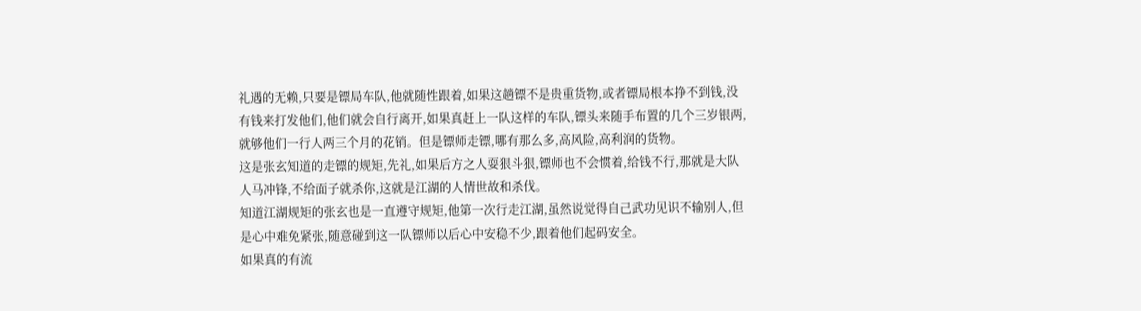礼遇的无赖,只要是镖局车队,他就随性跟着,如果这趟镖不是贵重货物,或者镖局根本挣不到钱,没有钱来打发他们,他们就会自行离开,如果真赶上一队这样的车队,镖头来随手布置的几个三岁银两,就够他们一行人两三个月的花销。但是镖师走镖,哪有那么多,高风险,高利润的货物。
这是张玄知道的走镖的规矩,先礼,如果后方之人耍狠斗狠,镖师也不会惯着,给钱不行,那就是大队人马冲锋,不给面子就杀你,这就是江湖的人情世故和杀伐。
知道江湖规矩的张玄也是一直遵守规矩,他第一次行走江湖,虽然说觉得自己武功见识不输别人,但是心中难免紧张,随意碰到这一队镖师以后心中安稳不少,跟着他们起码安全。
如果真的有流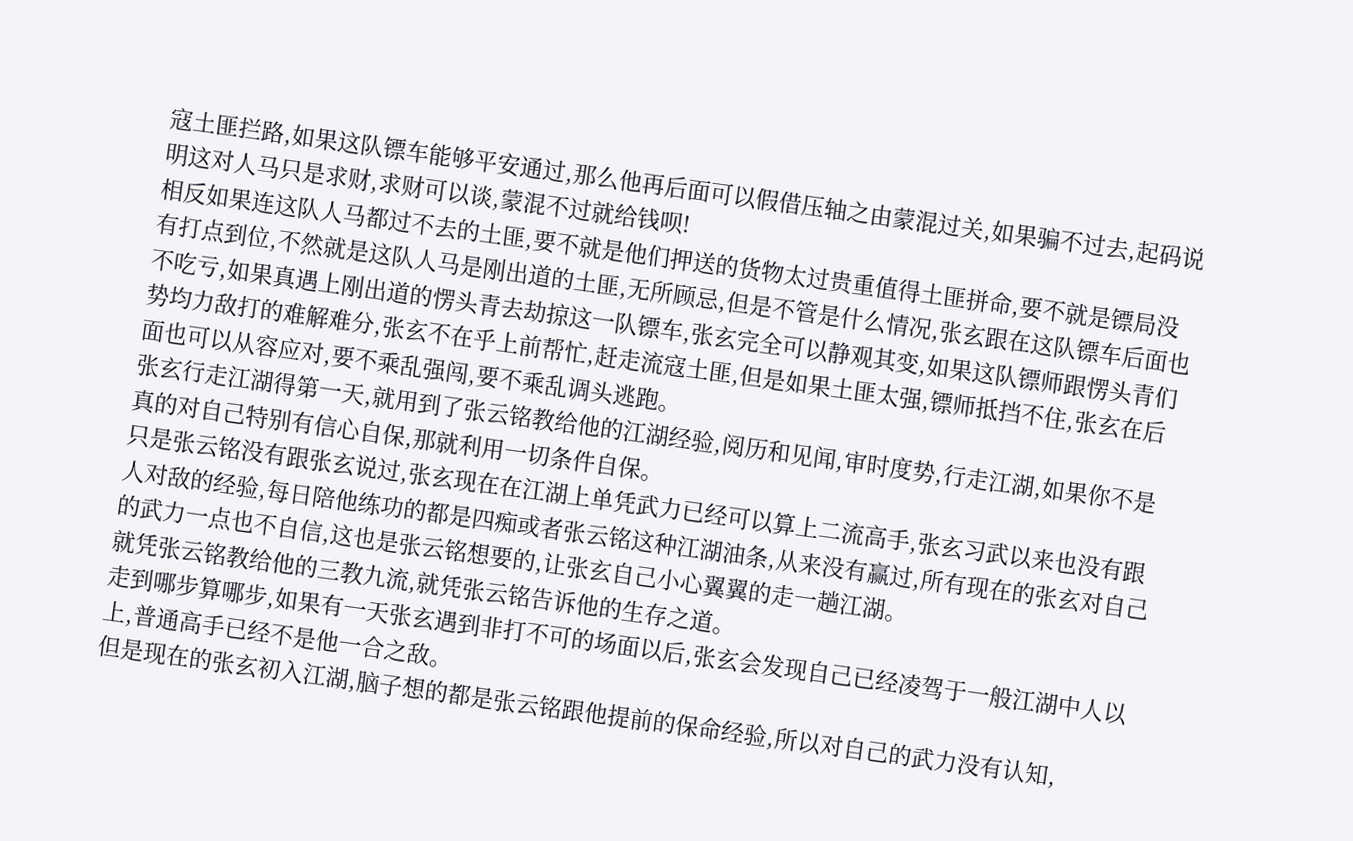寇土匪拦路,如果这队镖车能够平安通过,那么他再后面可以假借压轴之由蒙混过关,如果骗不过去,起码说明这对人马只是求财,求财可以谈,蒙混不过就给钱呗!
相反如果连这队人马都过不去的土匪,要不就是他们押送的货物太过贵重值得土匪拼命,要不就是镖局没有打点到位,不然就是这队人马是刚出道的土匪,无所顾忌,但是不管是什么情况,张玄跟在这队镖车后面也不吃亏,如果真遇上刚出道的愣头青去劫掠这一队镖车,张玄完全可以静观其变,如果这队镖师跟愣头青们势均力敌打的难解难分,张玄不在乎上前帮忙,赶走流寇土匪,但是如果土匪太强,镖师抵挡不住,张玄在后面也可以从容应对,要不乘乱强闯,要不乘乱调头逃跑。
张玄行走江湖得第一天,就用到了张云铭教给他的江湖经验,阅历和见闻,审时度势,行走江湖,如果你不是真的对自己特别有信心自保,那就利用一切条件自保。
只是张云铭没有跟张玄说过,张玄现在在江湖上单凭武力已经可以算上二流高手,张玄习武以来也没有跟人对敌的经验,每日陪他练功的都是四痴或者张云铭这种江湖油条,从来没有赢过,所有现在的张玄对自己的武力一点也不自信,这也是张云铭想要的,让张玄自己小心翼翼的走一趟江湖。
就凭张云铭教给他的三教九流,就凭张云铭告诉他的生存之道。
走到哪步算哪步,如果有一天张玄遇到非打不可的场面以后,张玄会发现自己已经凌驾于一般江湖中人以上,普通高手已经不是他一合之敌。
但是现在的张玄初入江湖,脑子想的都是张云铭跟他提前的保命经验,所以对自己的武力没有认知,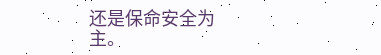还是保命安全为主。